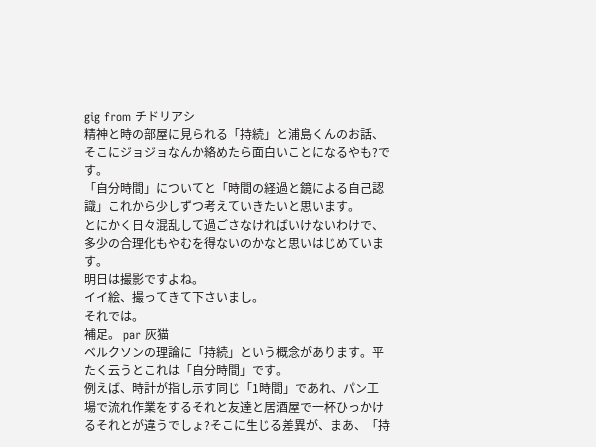gig from チドリアシ
精神と時の部屋に見られる「持続」と浦島くんのお話、そこにジョジョなんか絡めたら面白いことになるやも?です。
「自分時間」についてと「時間の経過と鏡による自己認識」これから少しずつ考えていきたいと思います。
とにかく日々混乱して過ごさなければいけないわけで、多少の合理化もやむを得ないのかなと思いはじめています。
明日は撮影ですよね。
イイ絵、撮ってきて下さいまし。
それでは。
補足。 par 灰猫
ベルクソンの理論に「持続」という概念があります。平たく云うとこれは「自分時間」です。
例えば、時計が指し示す同じ「1時間」であれ、パン工場で流れ作業をするそれと友達と居酒屋で一杯ひっかけるそれとが違うでしょ?そこに生じる差異が、まあ、「持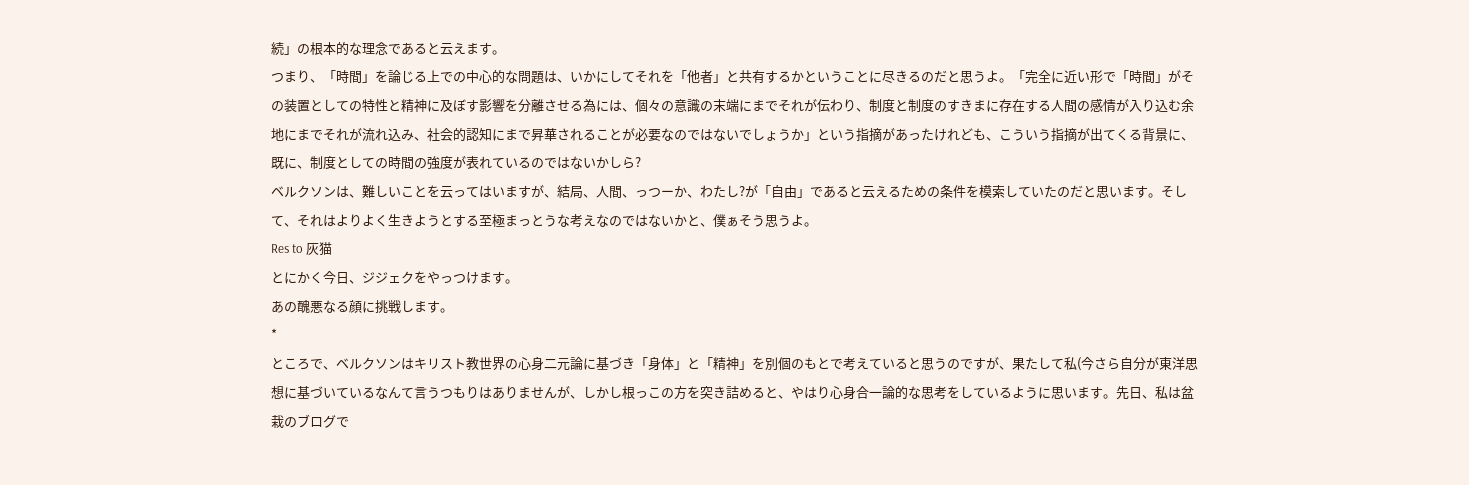続」の根本的な理念であると云えます。
つまり、「時間」を論じる上での中心的な問題は、いかにしてそれを「他者」と共有するかということに尽きるのだと思うよ。「完全に近い形で「時間」がその装置としての特性と精神に及ぼす影響を分離させる為には、個々の意識の末端にまでそれが伝わり、制度と制度のすきまに存在する人間の感情が入り込む余地にまでそれが流れ込み、社会的認知にまで昇華されることが必要なのではないでしょうか」という指摘があったけれども、こういう指摘が出てくる背景に、既に、制度としての時間の強度が表れているのではないかしら?
ベルクソンは、難しいことを云ってはいますが、結局、人間、っつーか、わたし?が「自由」であると云えるための条件を模索していたのだと思います。そして、それはよりよく生きようとする至極まっとうな考えなのではないかと、僕ぁそう思うよ。
Res to 灰猫
とにかく今日、ジジェクをやっつけます。
あの醜悪なる顔に挑戦します。
*
ところで、ベルクソンはキリスト教世界の心身二元論に基づき「身体」と「精神」を別個のもとで考えていると思うのですが、果たして私(今さら自分が東洋思想に基づいているなんて言うつもりはありませんが、しかし根っこの方を突き詰めると、やはり心身合一論的な思考をしているように思います。先日、私は盆栽のブログで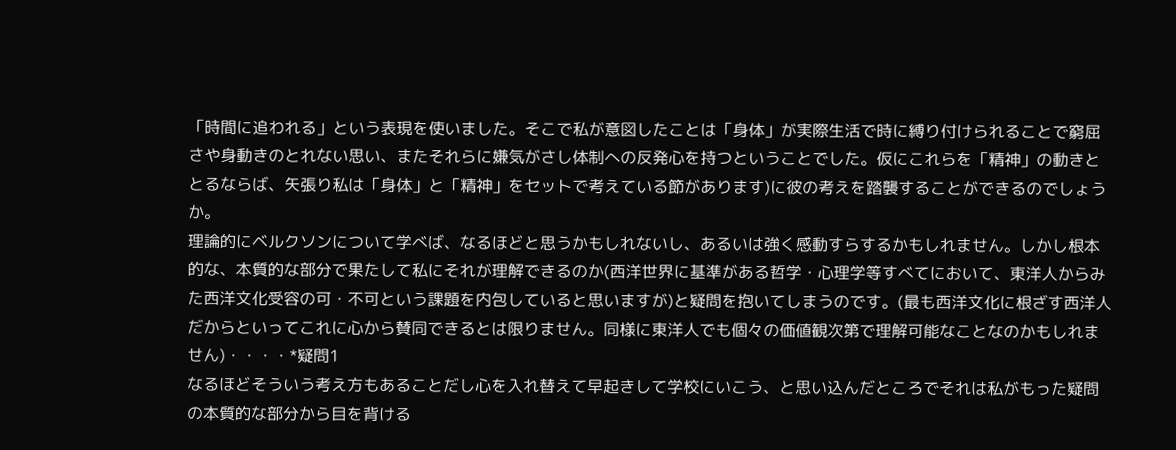「時間に追われる」という表現を使いました。そこで私が意図したことは「身体」が実際生活で時に縛り付けられることで窮屈さや身動きのとれない思い、またそれらに嫌気がさし体制への反発心を持つということでした。仮にこれらを「精神」の動きととるならば、矢張り私は「身体」と「精神」をセットで考えている節があります)に彼の考えを踏襲することができるのでしょうか。
理論的にベルクソンについて学べば、なるほどと思うかもしれないし、あるいは強く感動すらするかもしれません。しかし根本的な、本質的な部分で果たして私にそれが理解できるのか(西洋世界に基準がある哲学・心理学等すべてにおいて、東洋人からみた西洋文化受容の可・不可という課題を内包していると思いますが)と疑問を抱いてしまうのです。(最も西洋文化に根ざす西洋人だからといってこれに心から賛同できるとは限りません。同様に東洋人でも個々の価値観次第で理解可能なことなのかもしれません)・・・・*疑問1
なるほどそういう考え方もあることだし心を入れ替えて早起きして学校にいこう、と思い込んだところでそれは私がもった疑問の本質的な部分から目を背ける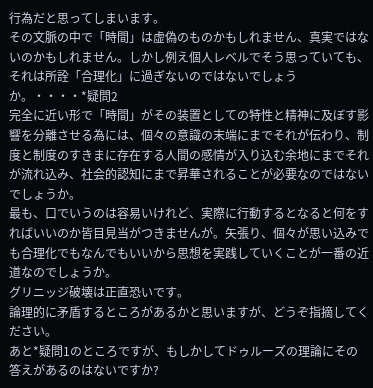行為だと思ってしまいます。
その文脈の中で「時間」は虚偽のものかもしれません、真実ではないのかもしれません。しかし例え個人レベルでそう思っていても、それは所詮「合理化」に過ぎないのではないでしょうか。・・・・*疑問2
完全に近い形で「時間」がその装置としての特性と精神に及ぼす影響を分離させる為には、個々の意識の末端にまでそれが伝わり、制度と制度のすきまに存在する人間の感情が入り込む余地にまでそれが流れ込み、社会的認知にまで昇華されることが必要なのではないでしょうか。
最も、口でいうのは容易いけれど、実際に行動するとなると何をすればいいのか皆目見当がつきませんが。矢張り、個々が思い込みでも合理化でもなんでもいいから思想を実践していくことが一番の近道なのでしょうか。
グリニッジ破壊は正直恐いです。
論理的に矛盾するところがあるかと思いますが、どうぞ指摘してください。
あと*疑問1のところですが、もしかしてドゥルーズの理論にその答えがあるのはないですか?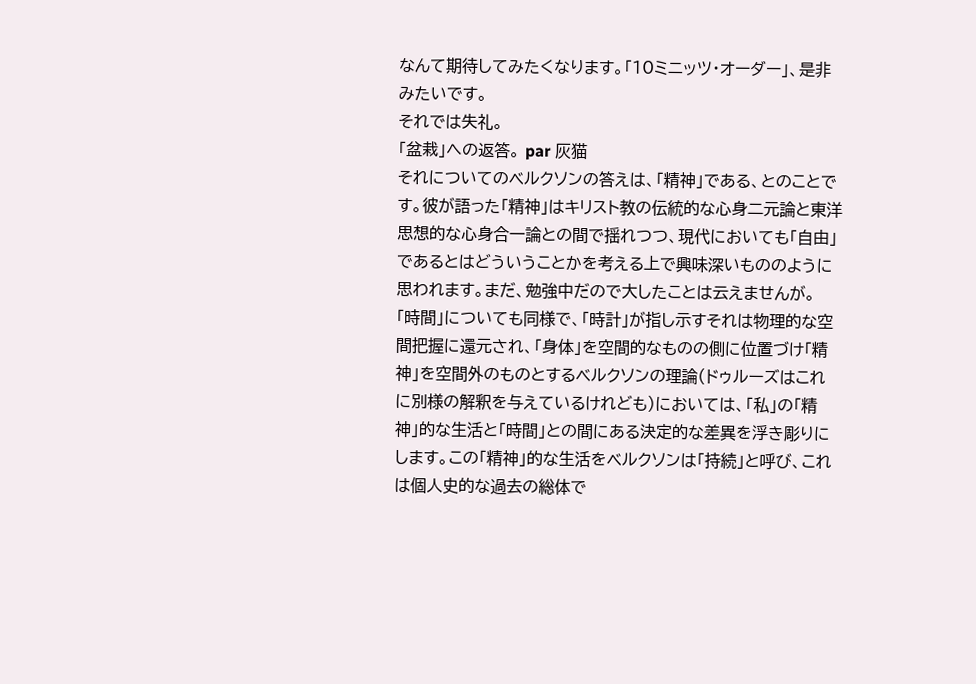なんて期待してみたくなります。「10ミニッツ・オーダー」、是非みたいです。
それでは失礼。
「盆栽」への返答。 par 灰猫
それについてのベルクソンの答えは、「精神」である、とのことです。彼が語った「精神」はキリスト教の伝統的な心身二元論と東洋思想的な心身合一論との間で揺れつつ、現代においても「自由」であるとはどういうことかを考える上で興味深いもののように思われます。まだ、勉強中だので大したことは云えませんが。
「時間」についても同様で、「時計」が指し示すそれは物理的な空間把握に還元され、「身体」を空間的なものの側に位置づけ「精神」を空間外のものとするベルクソンの理論(ドゥルーズはこれに別様の解釈を与えているけれども)においては、「私」の「精神」的な生活と「時間」との間にある決定的な差異を浮き彫りにします。この「精神」的な生活をベルクソンは「持続」と呼び、これは個人史的な過去の総体で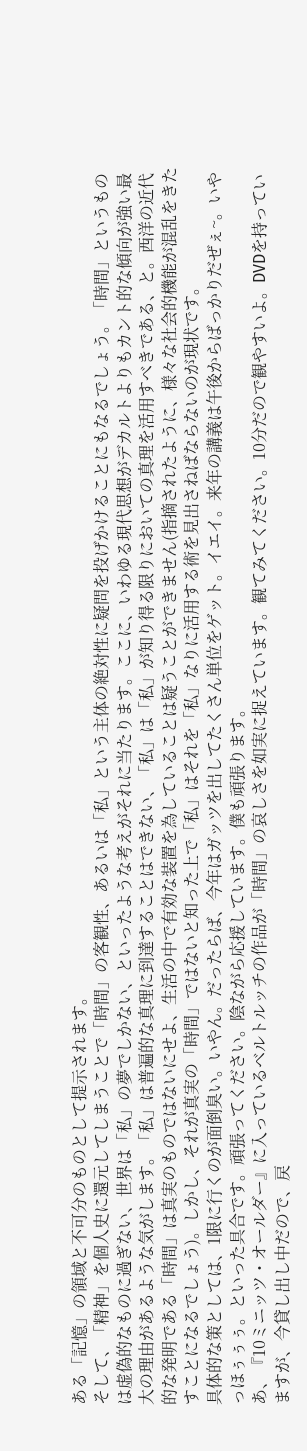ある「記憶」の領域と不可分のものとして提示されます。
そして、「精神」を個人史に還元してしまうことで「時間」の客観性、あるいは「私」という主体の絶対性に疑問を投げかけることにもなるでしょう。「時間」というものは虚偽的なものに過ぎない、世界は「私」の夢でしかない、といったような考えがそれに当たります。ここに、いわゆる現代思想がデカルトよりもカント的な傾向が強い最大の理由があるような気がします。「私」は普遍的な真理に到達することはできない、「私」は「私」が知り得る限りにおいての真理を活用すべきである、と。西洋の近代的な発明である「時間」は真実のものではないにせよ、生活の中で有効な装置を為していることは疑うことができません(指摘されたように、様々な社会的機能が混乱をきたすことになるでしょう)。しかし、それが真実の「時間」ではないと知った上で「私」はそれを「私」なりに活用する術を見出さねばならないのが現状です。
具体的な策としては、1限に行くのが面倒臭い。いやん。だったらば、今年はガッツを出してたくさん単位をゲット。イエイ。来年の講義は午後からばっかりだぜぇ~。いやっほぅぅぅ。といった具合です。頑張ってください。陰ながら応援しています。僕も頑張ります。
あ、『10ミニッツ・オールダー』に入っているベルトルッチの作品が「時間」の哀しさを如実に捉えています。観てみてください。10分だので観やすいよ。DVDを持っていますが、今貸し出し中だので、戻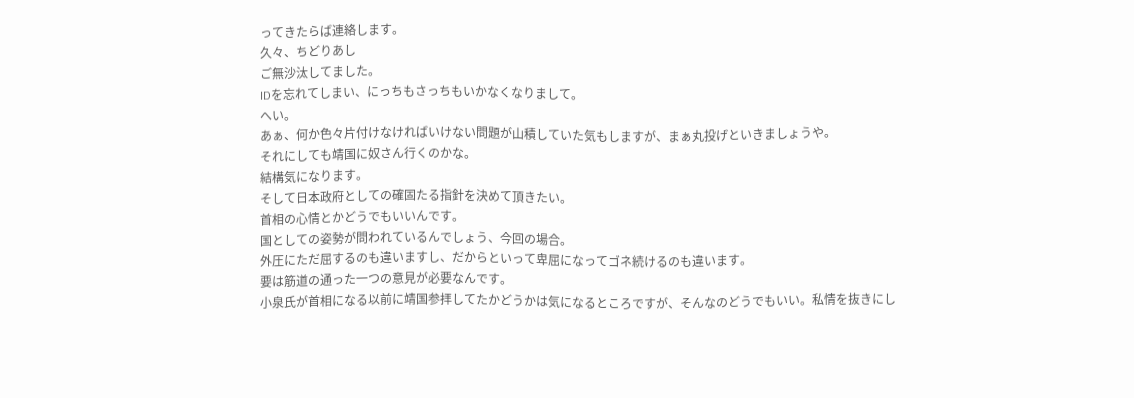ってきたらば連絡します。
久々、ちどりあし
ご無沙汰してました。
IDを忘れてしまい、にっちもさっちもいかなくなりまして。
へい。
あぁ、何か色々片付けなければいけない問題が山積していた気もしますが、まぁ丸投げといきましょうや。
それにしても靖国に奴さん行くのかな。
結構気になります。
そして日本政府としての確固たる指針を決めて頂きたい。
首相の心情とかどうでもいいんです。
国としての姿勢が問われているんでしょう、今回の場合。
外圧にただ屈するのも違いますし、だからといって卑屈になってゴネ続けるのも違います。
要は筋道の通った一つの意見が必要なんです。
小泉氏が首相になる以前に靖国参拝してたかどうかは気になるところですが、そんなのどうでもいい。私情を抜きにし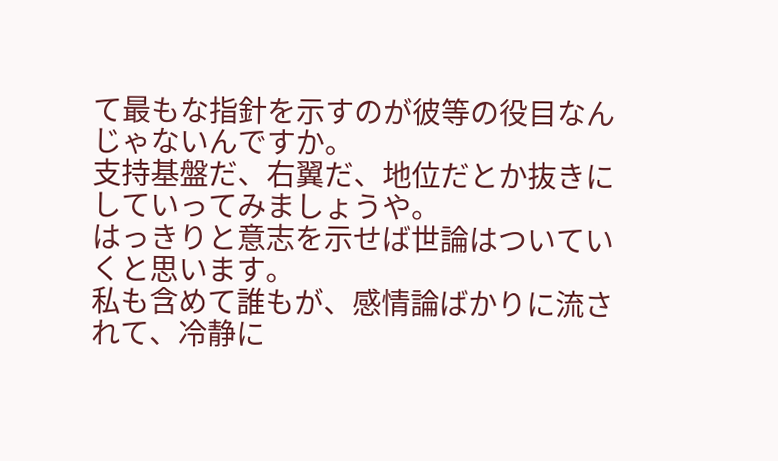て最もな指針を示すのが彼等の役目なんじゃないんですか。
支持基盤だ、右翼だ、地位だとか抜きにしていってみましょうや。
はっきりと意志を示せば世論はついていくと思います。
私も含めて誰もが、感情論ばかりに流されて、冷静に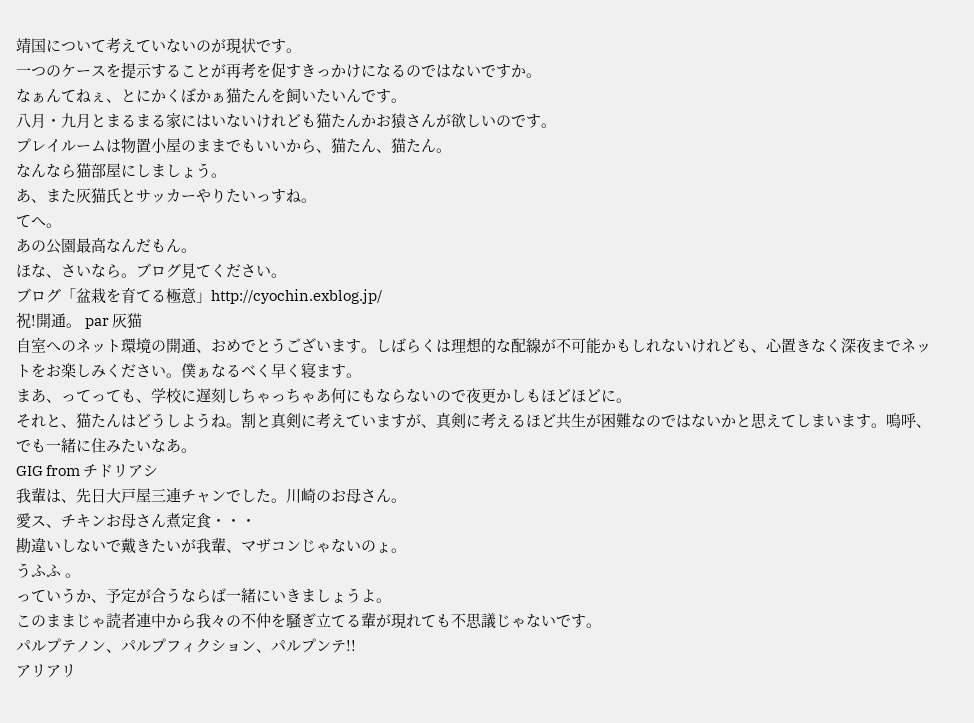靖国について考えていないのが現状です。
一つのケースを提示することが再考を促すきっかけになるのではないですか。
なぁんてねぇ、とにかくぼかぁ猫たんを飼いたいんです。
八月・九月とまるまる家にはいないけれども猫たんかお猿さんが欲しいのです。
プレイルームは物置小屋のままでもいいから、猫たん、猫たん。
なんなら猫部屋にしましょう。
あ、また灰猫氏とサッカーやりたいっすね。
てへ。
あの公園最高なんだもん。
ほな、さいなら。ブログ見てください。
ブログ「盆栽を育てる極意」http://cyochin.exblog.jp/
祝!開通。 par 灰猫
自室へのネット環境の開通、おめでとうございます。しばらくは理想的な配線が不可能かもしれないけれども、心置きなく深夜までネットをお楽しみください。僕ぁなるべく早く寝ます。
まあ、ってっても、学校に遅刻しちゃっちゃあ何にもならないので夜更かしもほどほどに。
それと、猫たんはどうしようね。割と真剣に考えていますが、真剣に考えるほど共生が困難なのではないかと思えてしまいます。嗚呼、でも一緒に住みたいなあ。
GIG from チドリアシ
我輩は、先日大戸屋三連チャンでした。川崎のお母さん。
愛ス、チキンお母さん煮定食・・・
勘違いしないで戴きたいが我輩、マザコンじゃないのょ。
うふふ 。
っていうか、予定が合うならば一緒にいきましょうよ。
このままじゃ読者連中から我々の不仲を騒ぎ立てる輩が現れても不思議じゃないです。
パルプテノン、パルプフィクション、パルプンテ!!
アリアリ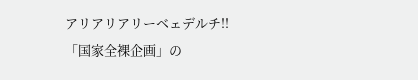アリアリアリーベェデルチ!!
「国家全裸企画」の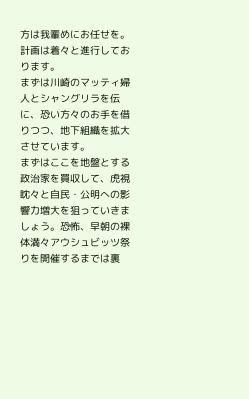方は我輩めにお任せを。
計画は着々と進行しております。
まずは川崎のマッティ婦人とシャングリラを伝に、恐い方々のお手を借りつつ、地下組織を拡大させています。
まずはここを地盤とする政治家を買収して、虎視眈々と自民・公明への影響力増大を狙っていきましょう。恐怖、早朝の裸体満々アウシュビッツ祭りを開催するまでは裏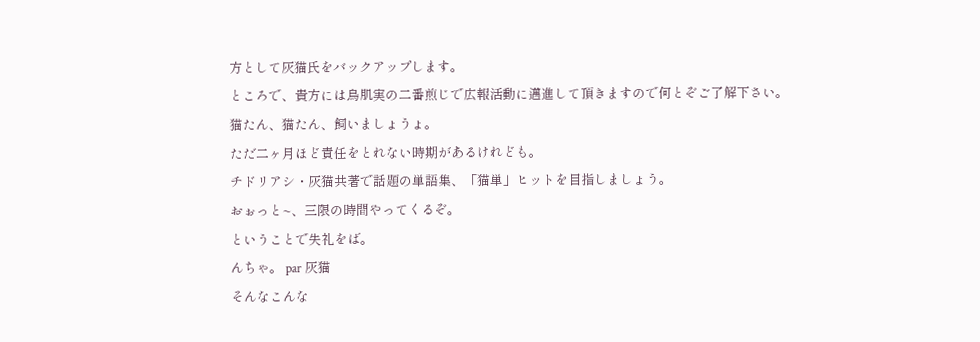方として灰猫氏をバックアップします。
ところで、貴方には鳥肌実の二番煎じで広報活動に邁進して頂きますので何とぞご了解下さい。
猫たん、猫たん、飼いましょうょ。
ただ二ヶ月ほど責任をとれない時期があるけれども。
チドリアシ・灰猫共著で話題の単語集、「猫単」ヒットを目指しましょう。
おぉっと~、三限の時間やってくるぞ。
ということで失礼をば。
んちゃ。 par 灰猫
そんなこんな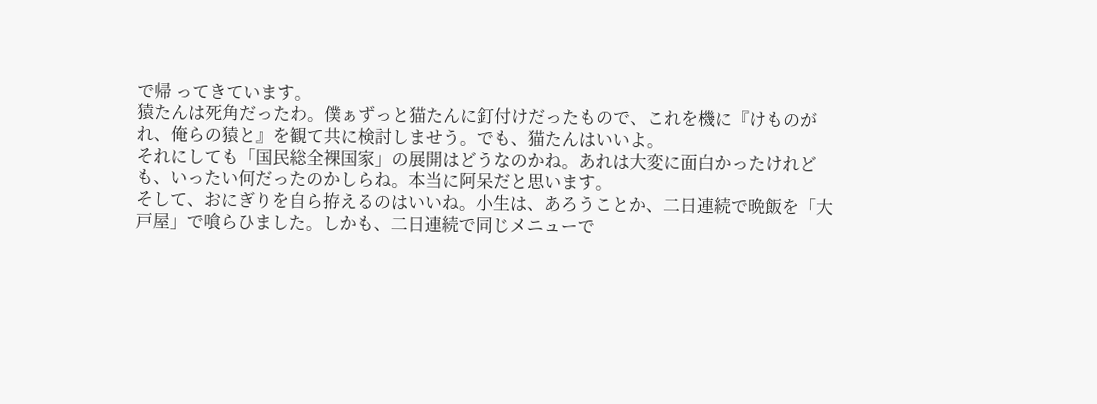で帰 ってきています。
猿たんは死角だったわ。僕ぁずっと猫たんに釘付けだったもので、これを機に『けものがれ、俺らの猿と』を観て共に検討しませう。でも、猫たんはいいよ。
それにしても「国民総全裸国家」の展開はどうなのかね。あれは大変に面白かったけれども、いったい何だったのかしらね。本当に阿呆だと思います。
そして、おにぎりを自ら拵えるのはいいね。小生は、あろうことか、二日連続で晩飯を「大戸屋」で喰らひました。しかも、二日連続で同じメニューで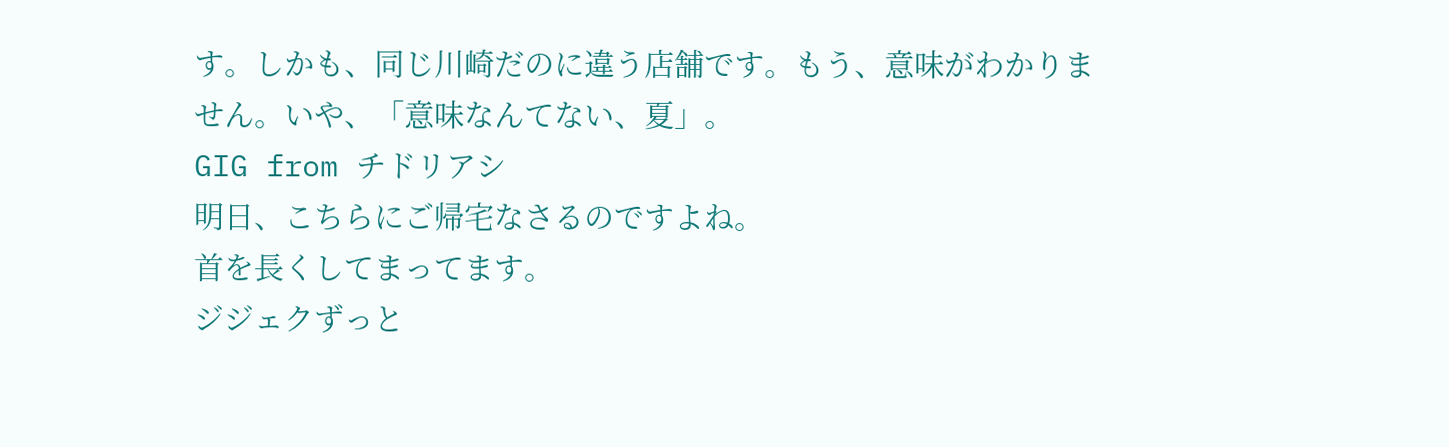す。しかも、同じ川崎だのに違う店舗です。もう、意味がわかりません。いや、「意味なんてない、夏」。
GIG from チドリアシ
明日、こちらにご帰宅なさるのですよね。
首を長くしてまってます。
ジジェクずっと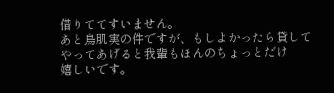借りててすいません。
あと鳥肌実の件ですが、もしよかったら貸してやってあげると我輩もほんのちょっとだけ
嬉しいです。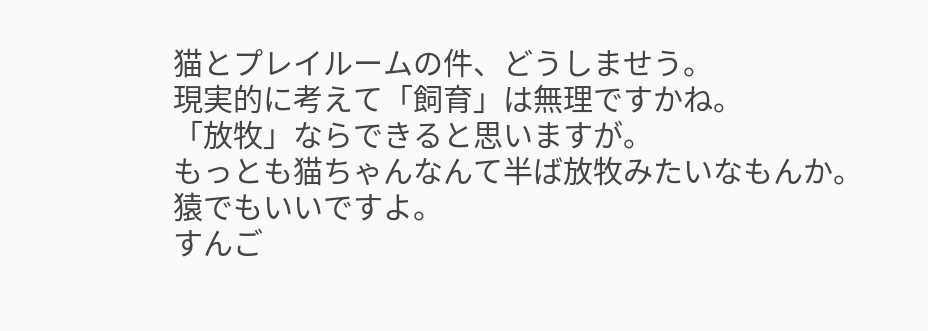猫とプレイルームの件、どうしませう。
現実的に考えて「飼育」は無理ですかね。
「放牧」ならできると思いますが。
もっとも猫ちゃんなんて半ば放牧みたいなもんか。
猿でもいいですよ。
すんご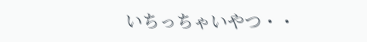いちっちゃいやつ・・